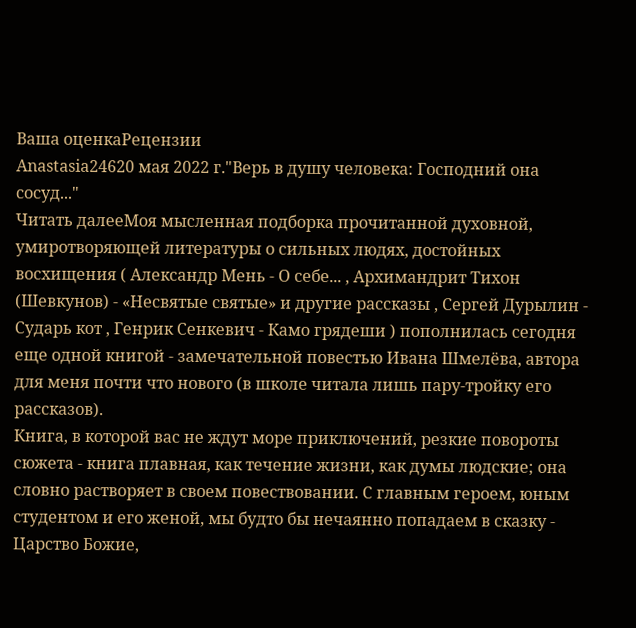Ваша оценкаРецензии
Anastasia24620 мая 2022 г."Верь в душу человека: Господний она сосуд..."
Читать далееМоя мысленная подборка прочитанной духовной, умиротворяющей литературы о сильных людях, достойных восхищения ( Александр Мень - О себе... , Архимандрит Тихон (Шевкунов) - «Несвятые святые» и другие рассказы , Сергей Дурылин - Сударь кот , Генрик Сенкевич - Камо грядеши ) пополнилась сегодня еще одной книгой - замечательной повестью Ивана Шмелёва, автора для меня почти что нового (в школе читала лишь пару-тройку его рассказов).
Книга, в которой вас не ждут море приключений, резкие повороты сюжета - книга плавная, как течение жизни, как думы людские; она словно растворяет в своем повествовании. С главным героем, юным студентом и его женой, мы будто бы нечаянно попадаем в сказку - Царство Божие,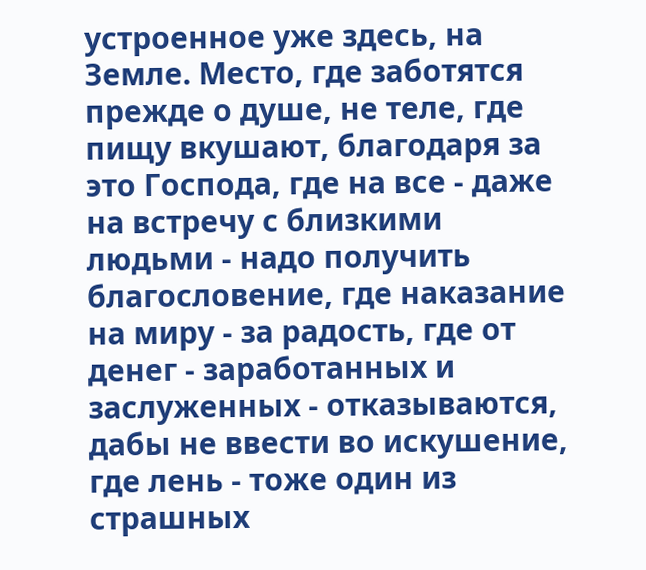устроенное уже здесь, на Земле. Место, где заботятся прежде о душе, не теле, где пищу вкушают, благодаря за это Господа, где на все - даже на встречу с близкими людьми - надо получить благословение, где наказание на миру - за радость, где от денег - заработанных и заслуженных - отказываются, дабы не ввести во искушение, где лень - тоже один из страшных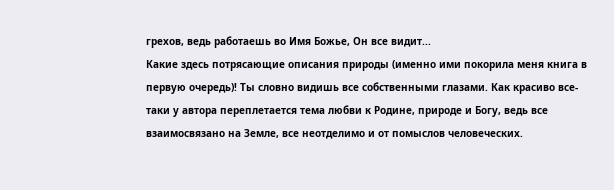грехов, ведь работаешь во Имя Божье, Он все видит...
Какие здесь потрясающие описания природы (именно ими покорила меня книга в первую очередь)! Ты словно видишь все собственными глазами. Как красиво все-таки у автора переплетается тема любви к Родине, природе и Богу, ведь все взаимосвязано на Земле, все неотделимо и от помыслов человеческих.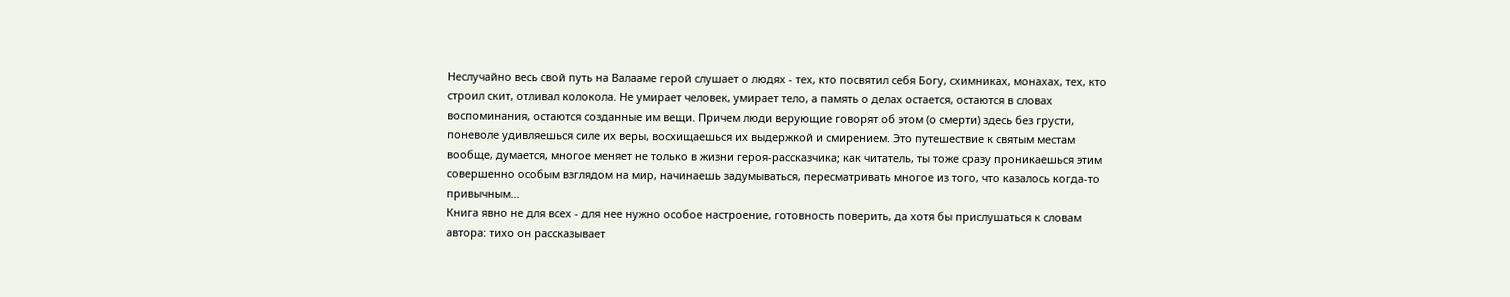Неслучайно весь свой путь на Валааме герой слушает о людях - тех, кто посвятил себя Богу, схимниках, монахах, тех, кто строил скит, отливал колокола. Не умирает человек, умирает тело, а память о делах остается, остаются в словах воспоминания, остаются созданные им вещи. Причем люди верующие говорят об этом (о смерти) здесь без грусти, поневоле удивляешься силе их веры, восхищаешься их выдержкой и смирением. Это путешествие к святым местам вообще, думается, многое меняет не только в жизни героя-рассказчика; как читатель, ты тоже сразу проникаешься этим совершенно особым взглядом на мир, начинаешь задумываться, пересматривать многое из того, что казалось когда-то привычным...
Книга явно не для всех - для нее нужно особое настроение, готовность поверить, да хотя бы прислушаться к словам автора: тихо он рассказывает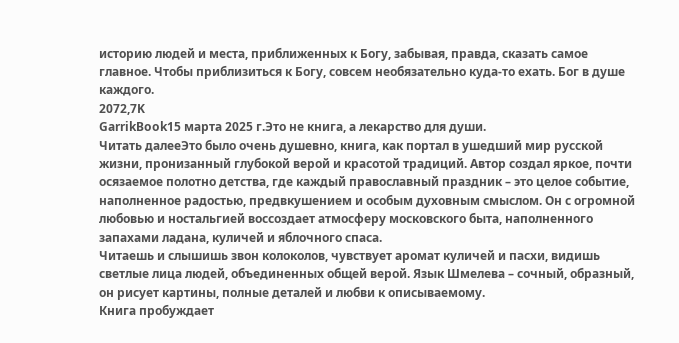историю людей и места, приближенных к Богу, забывая, правда, сказать самое главное. Чтобы приблизиться к Богу, совсем необязательно куда-то ехать. Бог в душе каждого.
2072,7K
GarrikBook15 марта 2025 г.Это не книга, а лекарство для души.
Читать далееЭто было очень душевно, книга, как портал в ушедший мир русской жизни, пронизанный глубокой верой и красотой традиций. Автор создал яркое, почти осязаемое полотно детства, где каждый православный праздник – это целое событие, наполненное радостью, предвкушением и особым духовным смыслом. Он с огромной любовью и ностальгией воссоздает атмосферу московского быта, наполненного запахами ладана, куличей и яблочного спаса.
Читаешь и слышишь звон колоколов, чувствует аромат куличей и пасхи, видишь светлые лица людей, объединенных общей верой. Язык Шмелева – сочный, образный, он рисует картины, полные деталей и любви к описываемому.
Книга пробуждает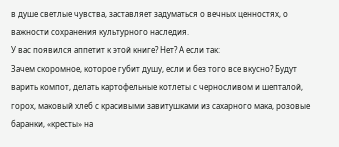в душе светлые чувства, заставляет задуматься о вечных ценностях, о важности сохранения культурного наследия.
У вас появился аппетит к этой книге? Нет? А если так:
Зачем скоромное, которое губит душу, если и без того все вкусно? Будут варить компот, делать картофельные котлеты с черносливом и шепталой, горох, маковый хлеб с красивыми завитушками из сахарного мака, розовые баранки, «кресты» на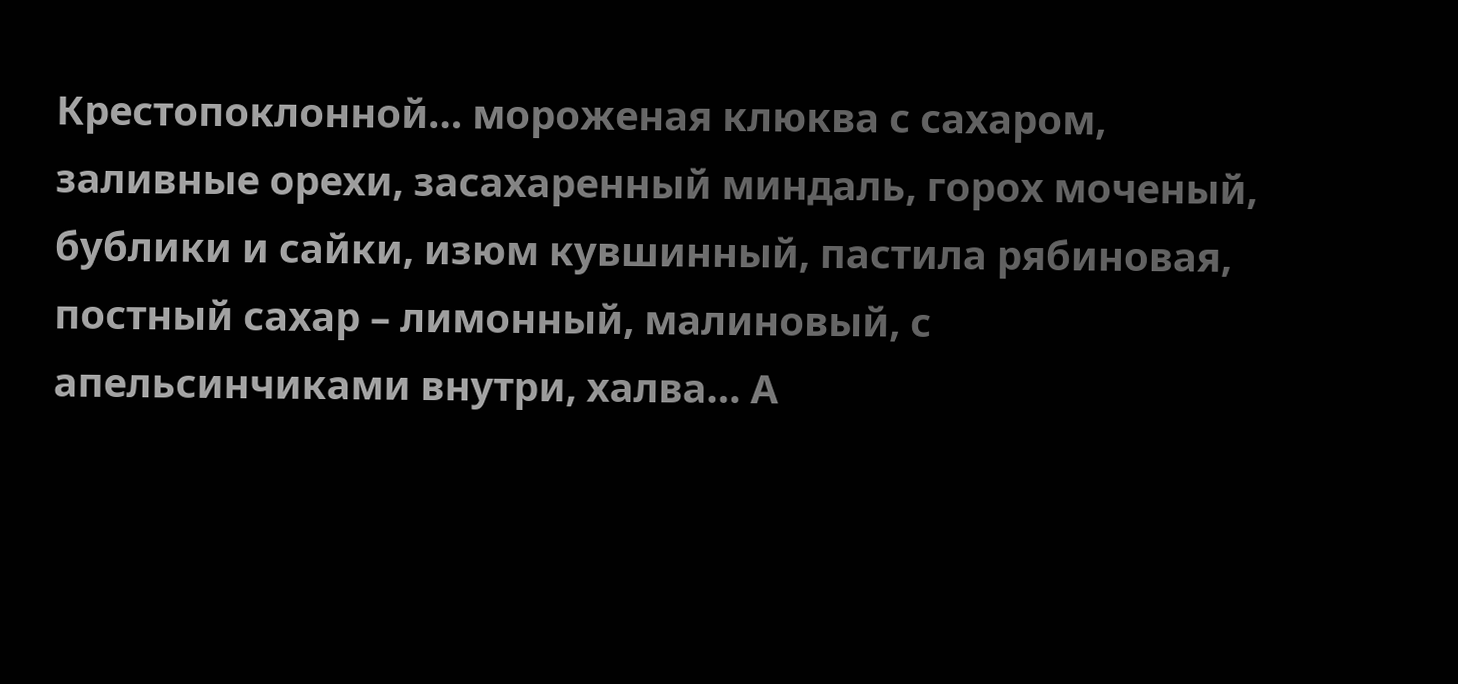Крестопоклонной… мороженая клюква с сахаром, заливные орехи, засахаренный миндаль, горох моченый, бублики и сайки, изюм кувшинный, пастила рябиновая, постный сахар – лимонный, малиновый, с апельсинчиками внутри, халва… А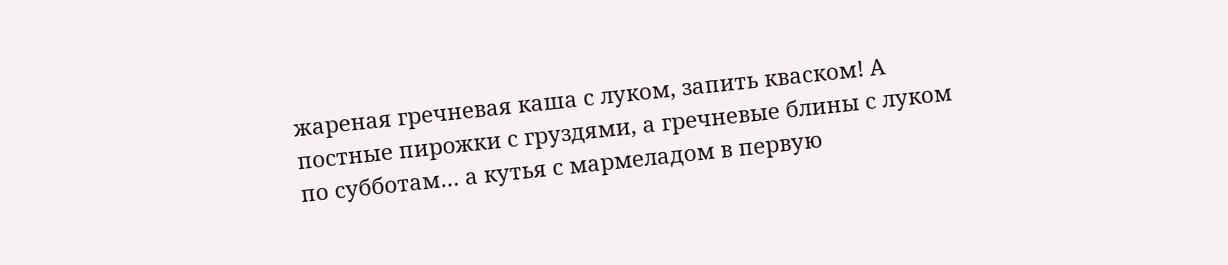жареная гречневая каша с луком, запить кваском! А постные пирожки с груздями, а гречневые блины с луком по субботам… а кутья с мармеладом в первую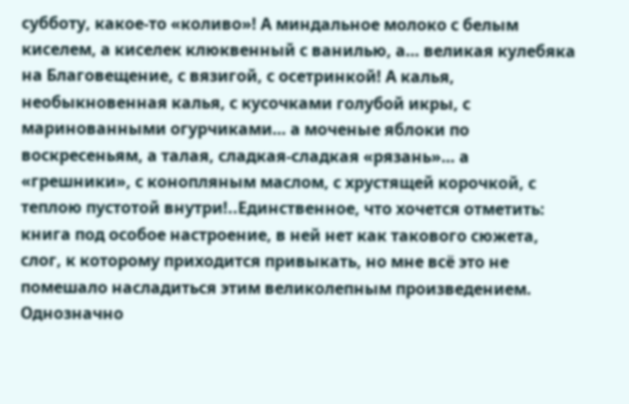субботу, какое-то «коливо»! А миндальное молоко с белым киселем, а киселек клюквенный с ванилью, а… великая кулебяка на Благовещение, с вязигой, с осетринкой! А калья, необыкновенная калья, с кусочками голубой икры, с маринованными огурчиками… а моченые яблоки по воскресеньям, а талая, сладкая-сладкая «рязань»… а «грешники», с конопляным маслом, с хрустящей корочкой, с теплою пустотой внутри!..Единственное, что хочется отметить: книга под особое настроение, в ней нет как такового сюжета, слог, к которому приходится привыкать, но мне всё это не помешало насладиться этим великолепным произведением.
Однозначно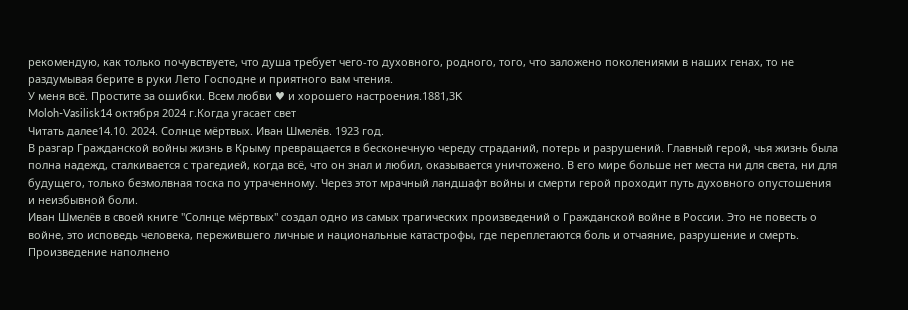рекомендую, как только почувствуете, что душа требует чего-то духовного, родного, того, что заложено поколениями в наших генах, то не раздумывая берите в руки Лето Господне и приятного вам чтения.
У меня всё. Простите за ошибки. Всем любви ♥ и хорошего настроения.1881,3K
Moloh-Vasilisk14 октября 2024 г.Когда угасает свет
Читать далее14.10. 2024. Солнце мёртвых. Иван Шмелёв. 1923 год.
В разгар Гражданской войны жизнь в Крыму превращается в бесконечную череду страданий, потерь и разрушений. Главный герой, чья жизнь была полна надежд, сталкивается с трагедией, когда всё, что он знал и любил, оказывается уничтожено. В его мире больше нет места ни для света, ни для будущего, только безмолвная тоска по утраченному. Через этот мрачный ландшафт войны и смерти герой проходит путь духовного опустошения и неизбывной боли.
Иван Шмелёв в своей книге "Солнце мёртвых" создал одно из самых трагических произведений о Гражданской войне в России. Это не повесть о войне, это исповедь человека, пережившего личные и национальные катастрофы, где переплетаются боль и отчаяние, разрушение и смерть. Произведение наполнено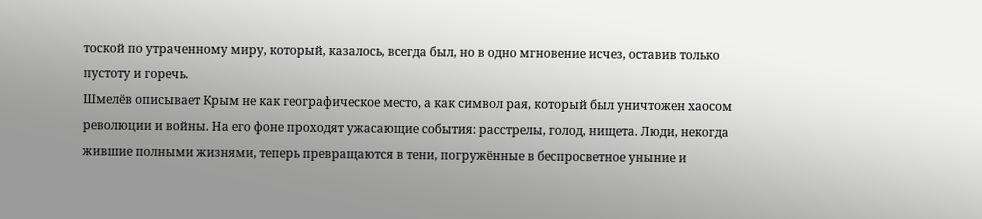тоской по утраченному миру, который, казалось, всегда был, но в одно мгновение исчез, оставив только пустоту и горечь.
Шмелёв описывает Крым не как географическое место, а как символ рая, который был уничтожен хаосом революции и войны. На его фоне проходят ужасающие события: расстрелы, голод, нищета. Люди, некогда жившие полными жизнями, теперь превращаются в тени, погружённые в беспросветное уныние и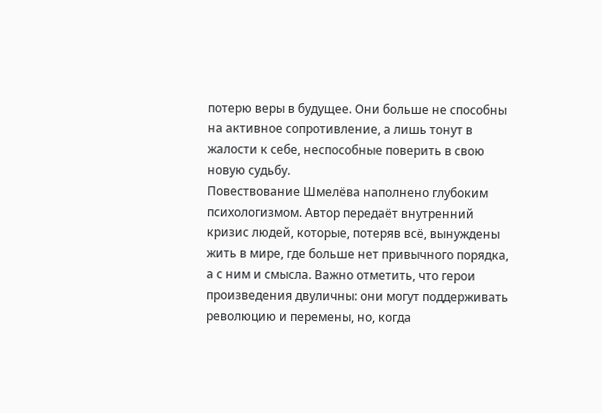потерю веры в будущее. Они больше не способны на активное сопротивление, а лишь тонут в жалости к себе, неспособные поверить в свою новую судьбу.
Повествование Шмелёва наполнено глубоким психологизмом. Автор передаёт внутренний кризис людей, которые, потеряв всё, вынуждены жить в мире, где больше нет привычного порядка, а с ним и смысла. Важно отметить, что герои произведения двуличны: они могут поддерживать революцию и перемены, но, когда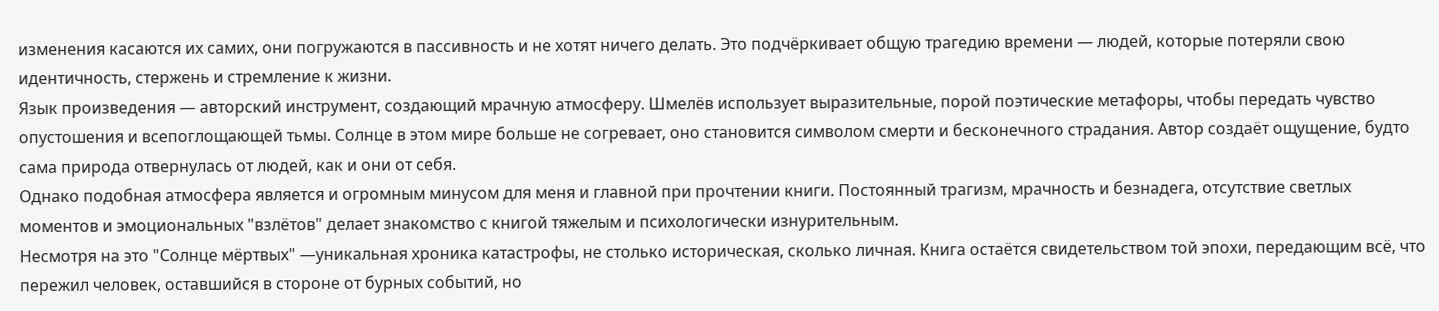изменения касаются их самих, они погружаются в пассивность и не хотят ничего делать. Это подчёркивает общую трагедию времени — людей, которые потеряли свою идентичность, стержень и стремление к жизни.
Язык произведения — авторский инструмент, создающий мрачную атмосферу. Шмелёв использует выразительные, порой поэтические метафоры, чтобы передать чувство опустошения и всепоглощающей тьмы. Солнце в этом мире больше не согревает, оно становится символом смерти и бесконечного страдания. Автор создаёт ощущение, будто сама природа отвернулась от людей, как и они от себя.
Однако подобная атмосфера является и огромным минусом для меня и главной при прочтении книги. Постоянный трагизм, мрачность и безнадега, отсутствие светлых моментов и эмоциональных "взлётов" делает знакомство с книгой тяжелым и психологически изнурительным.
Несмотря на это "Солнце мёртвых" —уникальная хроника катастрофы, не столько историческая, сколько личная. Книга остаётся свидетельством той эпохи, передающим всё, что пережил человек, оставшийся в стороне от бурных событий, но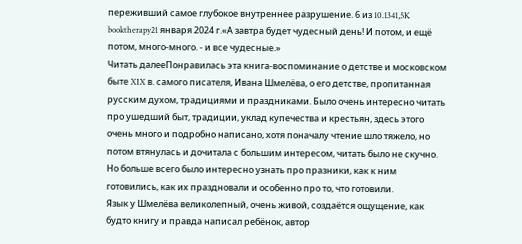переживший самое глубокое внутреннее разрушение. 6 из 10.1341,5K
booktherapy21 января 2024 г.«А завтра будет чудесный день! И потом, и ещё потом, много-много. - и все чудесные.»
Читать далееПонравилась эта книга-воспоминание о детстве и московском быте XIX в. самого писателя, Ивана Шмелёва, о его детстве, пропитанная русским духом, традициями и праздниками. Было очень интересно читать про ушедший быт, традиции, уклад купечества и крестьян, здесь этого очень много и подробно написано, хотя поначалу чтение шло тяжело, но потом втянулась и дочитала с большим интересом, читать было не скучно. Но больше всего было интересно узнать про празники, как к ним готовились, как их праздновали и особенно про то, что готовили.
Язык у Шмелёва великолепный, очень живой, создаётся ощущение, как будто книгу и правда написал ребёнок, автор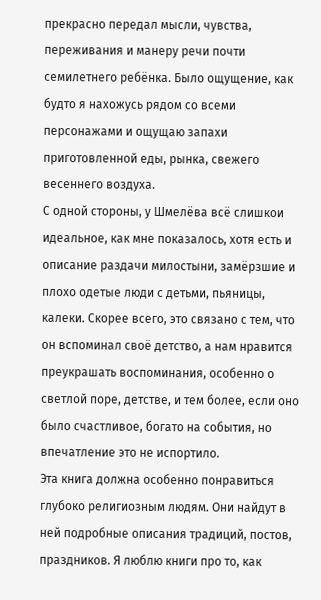прекрасно передал мысли, чувства, переживания и манеру речи почти семилетнего ребёнка. Было ощущение, как будто я нахожусь рядом со всеми персонажами и ощущаю запахи приготовленной еды, рынка, свежего весеннего воздуха.
С одной стороны, у Шмелёва всё слишкои идеальное, как мне показалось, хотя есть и описание раздачи милостыни, замёрзшие и плохо одетые люди с детьми, пьяницы, калеки. Скорее всего, это связано с тем, что он вспоминал своё детство, а нам нравится преукрашать воспоминания, особенно о светлой поре, детстве, и тем более, если оно было счастливое, богато на события, но впечатление это не испортило.
Эта книга должна особенно понравиться глубоко религиозным людям. Они найдут в ней подробные описания традиций, постов, праздников. Я люблю книги про то, как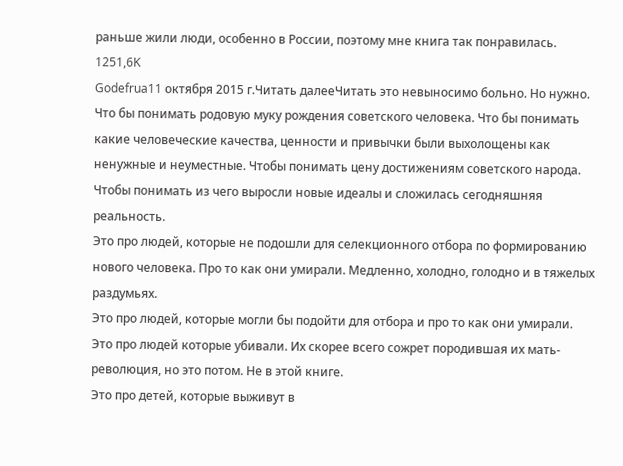раньше жили люди, особенно в России, поэтому мне книга так понравилась.
1251,6K
Godefrua11 октября 2015 г.Читать далееЧитать это невыносимо больно. Но нужно. Что бы понимать родовую муку рождения советского человека. Что бы понимать какие человеческие качества, ценности и привычки были выхолощены как ненужные и неуместные. Чтобы понимать цену достижениям советского народа. Чтобы понимать из чего выросли новые идеалы и сложилась сегодняшняя реальность.
Это про людей, которые не подошли для селекционного отбора по формированию нового человека. Про то как они умирали. Медленно, холодно, голодно и в тяжелых раздумьях.
Это про людей, которые могли бы подойти для отбора и про то как они умирали.
Это про людей которые убивали. Их скорее всего сожрет породившая их мать-революция, но это потом. Не в этой книге.
Это про детей, которые выживут в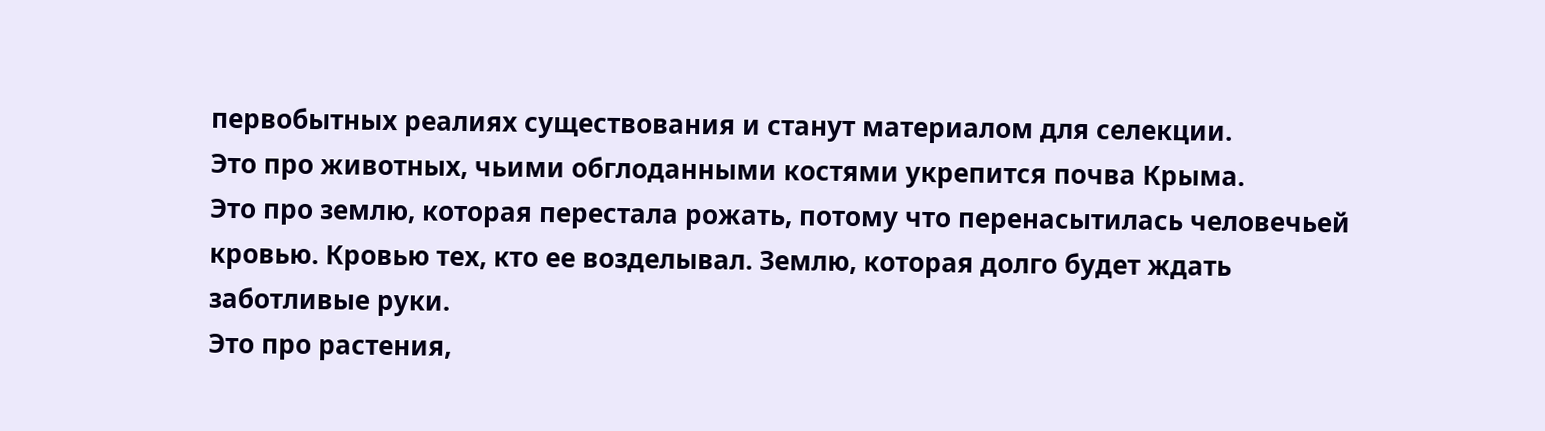первобытных реалиях существования и станут материалом для селекции.
Это про животных, чьими обглоданными костями укрепится почва Крыма.
Это про землю, которая перестала рожать, потому что перенасытилась человечьей кровью. Кровью тех, кто ее возделывал. Землю, которая долго будет ждать заботливые руки.
Это про растения,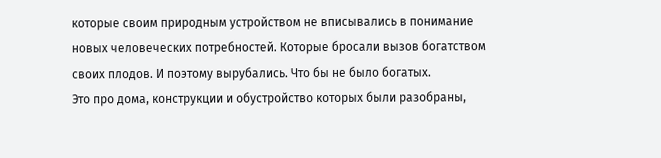которые своим природным устройством не вписывались в понимание новых человеческих потребностей. Которые бросали вызов богатством своих плодов. И поэтому вырубались. Что бы не было богатых.
Это про дома, конструкции и обустройство которых были разобраны,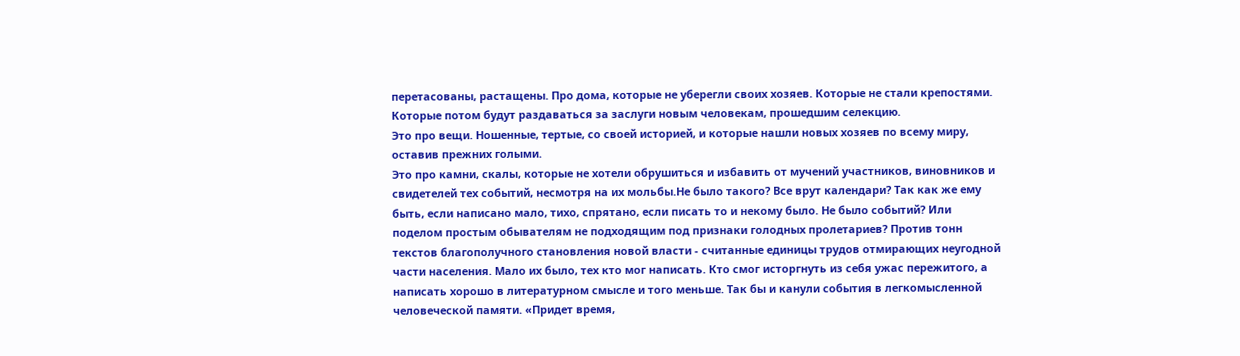перетасованы, растащены. Про дома, которые не уберегли своих хозяев. Которые не стали крепостями. Которые потом будут раздаваться за заслуги новым человекам, прошедшим селекцию.
Это про вещи. Ношенные, тертые, со своей историей, и которые нашли новых хозяев по всему миру, оставив прежних голыми.
Это про камни, скалы, которые не хотели обрушиться и избавить от мучений участников, виновников и свидетелей тех событий, несмотря на их мольбы.Не было такого? Все врут календари? Так как же ему быть, если написано мало, тихо, спрятано, если писать то и некому было. Не было событий? Или поделом простым обывателям не подходящим под признаки голодных пролетариев? Против тонн текстов благополучного становления новой власти - считанные единицы трудов отмирающих неугодной части населения. Мало их было, тех кто мог написать. Кто смог исторгнуть из себя ужас пережитого, а написать хорошо в литературном смысле и того меньше. Так бы и канули события в легкомысленной человеческой памяти. «Придет время,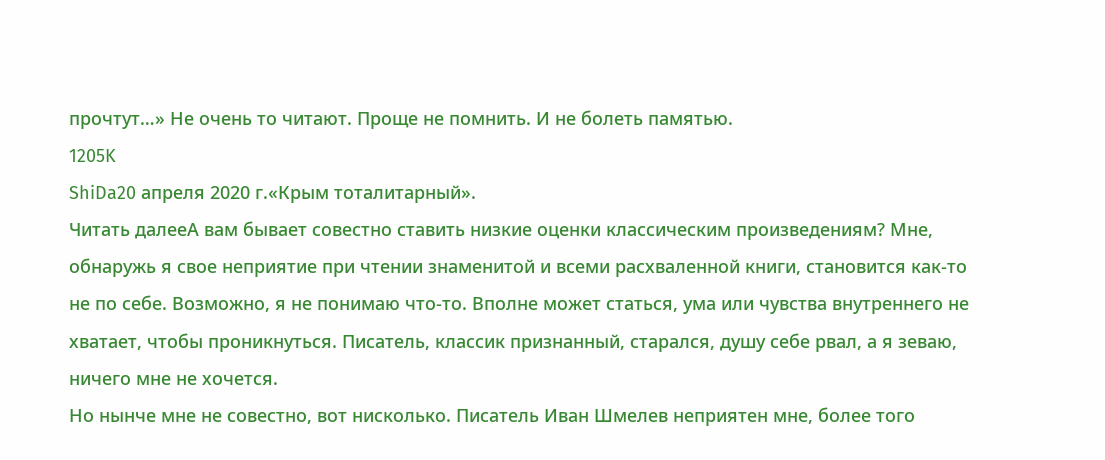прочтут…» Не очень то читают. Проще не помнить. И не болеть памятью.
1205K
ShiDa20 апреля 2020 г.«Крым тоталитарный».
Читать далееА вам бывает совестно ставить низкие оценки классическим произведениям? Мне, обнаружь я свое неприятие при чтении знаменитой и всеми расхваленной книги, становится как-то не по себе. Возможно, я не понимаю что-то. Вполне может статься, ума или чувства внутреннего не хватает, чтобы проникнуться. Писатель, классик признанный, старался, душу себе рвал, а я зеваю, ничего мне не хочется.
Но нынче мне не совестно, вот нисколько. Писатель Иван Шмелев неприятен мне, более того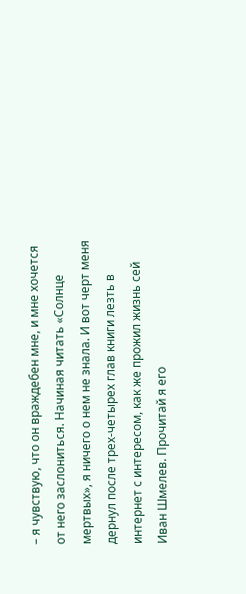– я чувствую, что он враждебен мне, и мне хочется от него заслониться. Начиная читать «Солнце мертвых», я ничего о нем не знала. И вот черт меня дернул после трех-четырех глав книги лезть в интернет с интересом, как же прожил жизнь сей Иван Шмелев. Прочитай я его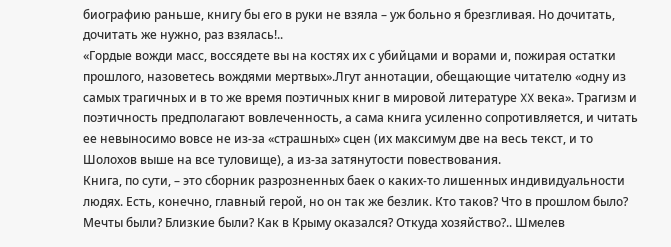биографию раньше, книгу бы его в руки не взяла – уж больно я брезгливая. Но дочитать, дочитать же нужно, раз взялась!..
«Гордые вожди масс, воссядете вы на костях их с убийцами и ворами и, пожирая остатки прошлого, назоветесь вождями мертвых».Лгут аннотации, обещающие читателю «одну из самых трагичных и в то же время поэтичных книг в мировой литературе XX века». Трагизм и поэтичность предполагают вовлеченность, а сама книга усиленно сопротивляется, и читать ее невыносимо вовсе не из-за «страшных» сцен (их максимум две на весь текст, и то Шолохов выше на все туловище), а из-за затянутости повествования.
Книга, по сути, – это сборник разрозненных баек о каких-то лишенных индивидуальности людях. Есть, конечно, главный герой, но он так же безлик. Кто таков? Что в прошлом было? Мечты были? Близкие были? Как в Крыму оказался? Откуда хозяйство?.. Шмелев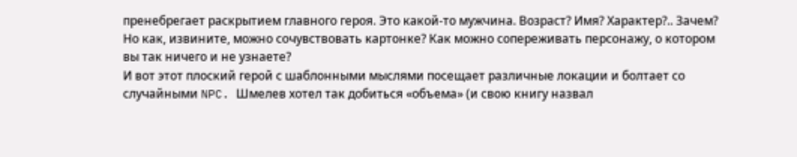пренебрегает раскрытием главного героя. Это какой-то мужчина. Возраст? Имя? Характер?.. Зачем? Но как, извините, можно сочувствовать картонке? Как можно сопереживать персонажу, о котором вы так ничего и не узнаете?
И вот этот плоский герой с шаблонными мыслями посещает различные локации и болтает со случайными NPC. Шмелев хотел так добиться «объема» (и свою книгу назвал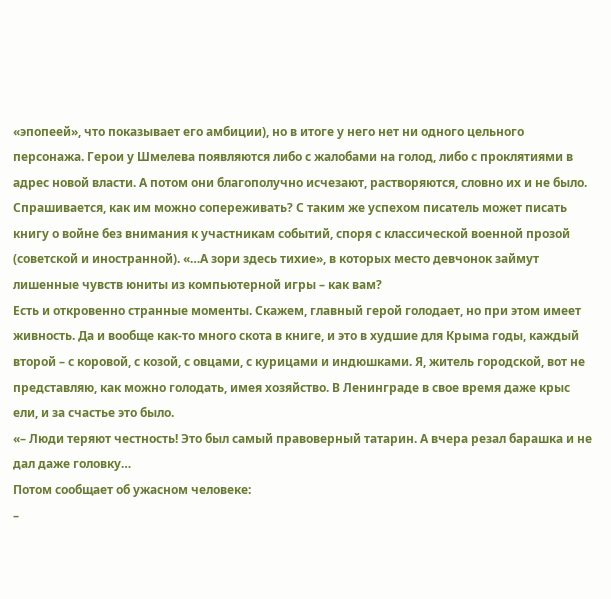«эпопеей», что показывает его амбиции), но в итоге у него нет ни одного цельного персонажа. Герои у Шмелева появляются либо с жалобами на голод, либо с проклятиями в адрес новой власти. А потом они благополучно исчезают, растворяются, словно их и не было. Спрашивается, как им можно сопереживать? С таким же успехом писатель может писать книгу о войне без внимания к участникам событий, споря с классической военной прозой (советской и иностранной). «…А зори здесь тихие», в которых место девчонок займут лишенные чувств юниты из компьютерной игры – как вам?
Есть и откровенно странные моменты. Скажем, главный герой голодает, но при этом имеет живность. Да и вообще как-то много скота в книге, и это в худшие для Крыма годы, каждый второй – с коровой, с козой, с овцами, с курицами и индюшками. Я, житель городской, вот не представляю, как можно голодать, имея хозяйство. В Ленинграде в свое время даже крыс ели, и за счастье это было.
«– Люди теряют честность! Это был самый правоверный татарин. А вчера резал барашка и не дал даже головку…
Потом сообщает об ужасном человеке:
–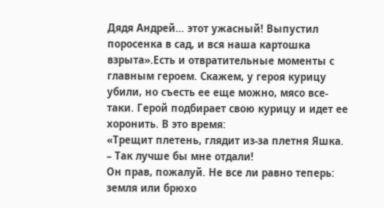Дядя Андрей… этот ужасный! Выпустил поросенка в сад, и вся наша картошка взрыта».Есть и отвратительные моменты с главным героем. Скажем, у героя курицу убили, но съесть ее еще можно, мясо все-таки. Герой подбирает свою курицу и идет ее хоронить. В это время:
«Трещит плетень, глядит из-за плетня Яшка.
– Так лучше бы мне отдали!
Он прав, пожалуй. Не все ли равно теперь: земля или брюхо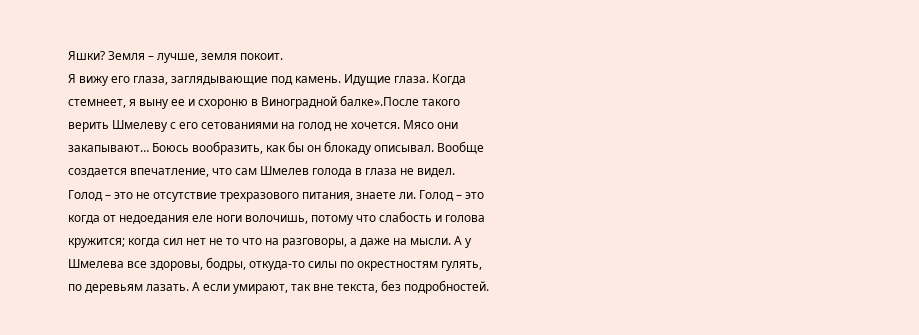Яшки? Земля – лучше, земля покоит.
Я вижу его глаза, заглядывающие под камень. Идущие глаза. Когда стемнеет, я выну ее и схороню в Виноградной балке».После такого верить Шмелеву с его сетованиями на голод не хочется. Мясо они закапывают… Боюсь вообразить, как бы он блокаду описывал. Вообще создается впечатление, что сам Шмелев голода в глаза не видел. Голод – это не отсутствие трехразового питания, знаете ли. Голод – это когда от недоедания еле ноги волочишь, потому что слабость и голова кружится; когда сил нет не то что на разговоры, а даже на мысли. А у Шмелева все здоровы, бодры, откуда-то силы по окрестностям гулять, по деревьям лазать. А если умирают, так вне текста, без подробностей.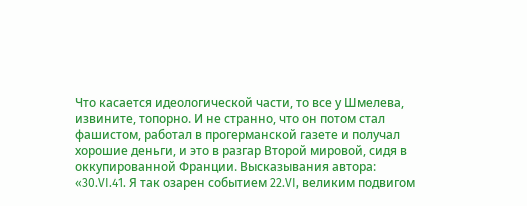Что касается идеологической части, то все у Шмелева, извините, топорно. И не странно, что он потом стал фашистом, работал в прогерманской газете и получал хорошие деньги, и это в разгар Второй мировой, сидя в оккупированной Франции. Высказывания автора:
«30.VI.41. Я так озарен событием 22.VI, великим подвигом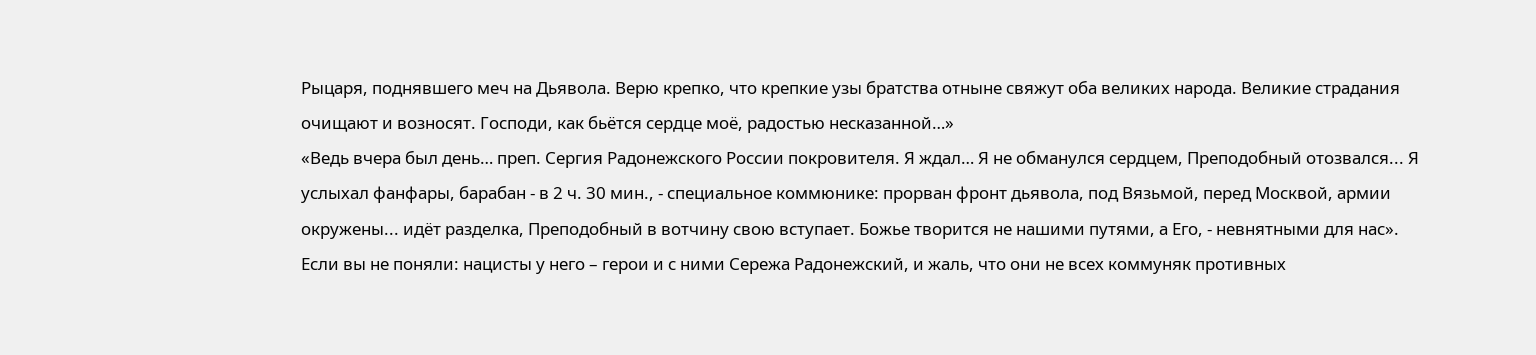Рыцаря, поднявшего меч на Дьявола. Верю крепко, что крепкие узы братства отныне свяжут оба великих народа. Великие страдания очищают и возносят. Господи, как бьётся сердце моё, радостью несказанной…»
«Ведь вчера был день… преп. Сергия Радонежского России покровителя. Я ждал… Я не обманулся сердцем, Преподобный отозвался... Я услыхал фанфары, барабан - в 2 ч. 30 мин., - специальное коммюнике: прорван фронт дьявола, под Вязьмой, перед Москвой, армии окружены... идёт разделка, Преподобный в вотчину свою вступает. Божье творится не нашими путями, а Его, - невнятными для нас».
Если вы не поняли: нацисты у него – герои и с ними Сережа Радонежский, и жаль, что они не всех коммуняк противных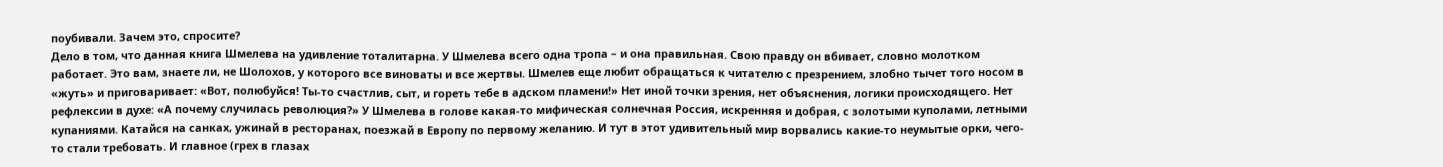поубивали. Зачем это, спросите?
Дело в том, что данная книга Шмелева на удивление тоталитарна. У Шмелева всего одна тропа – и она правильная. Свою правду он вбивает, словно молотком работает. Это вам, знаете ли, не Шолохов, у которого все виноваты и все жертвы. Шмелев еще любит обращаться к читателю с презрением, злобно тычет того носом в «жуть» и приговаривает: «Вот, полюбуйся! Ты-то счастлив, сыт, и гореть тебе в адском пламени!» Нет иной точки зрения, нет объяснения, логики происходящего. Нет рефлексии в духе: «А почему случилась революция?» У Шмелева в голове какая-то мифическая солнечная Россия, искренняя и добрая, с золотыми куполами, летными купаниями. Катайся на санках, ужинай в ресторанах, поезжай в Европу по первому желанию. И тут в этот удивительный мир ворвались какие-то неумытые орки, чего-то стали требовать. И главное (грех в глазах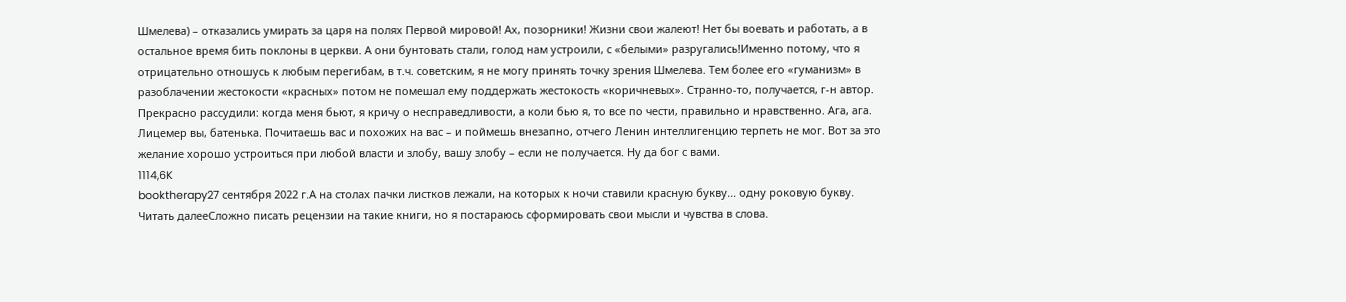Шмелева) – отказались умирать за царя на полях Первой мировой! Ах, позорники! Жизни свои жалеют! Нет бы воевать и работать, а в остальное время бить поклоны в церкви. А они бунтовать стали, голод нам устроили, с «белыми» разругались!Именно потому, что я отрицательно отношусь к любым перегибам, в т.ч. советским, я не могу принять точку зрения Шмелева. Тем более его «гуманизм» в разоблачении жестокости «красных» потом не помешал ему поддержать жестокость «коричневых». Странно-то, получается, г-н автор. Прекрасно рассудили: когда меня бьют, я кричу о несправедливости, а коли бью я, то все по чести, правильно и нравственно. Ага, ага. Лицемер вы, батенька. Почитаешь вас и похожих на вас – и поймешь внезапно, отчего Ленин интеллигенцию терпеть не мог. Вот за это желание хорошо устроиться при любой власти и злобу, вашу злобу – если не получается. Ну да бог с вами.
1114,6K
booktherapy27 сентября 2022 г.А на столах пачки листков лежали, на которых к ночи ставили красную букву... одну роковую букву.
Читать далееСложно писать рецензии на такие книги, но я постараюсь сформировать свои мысли и чувства в слова.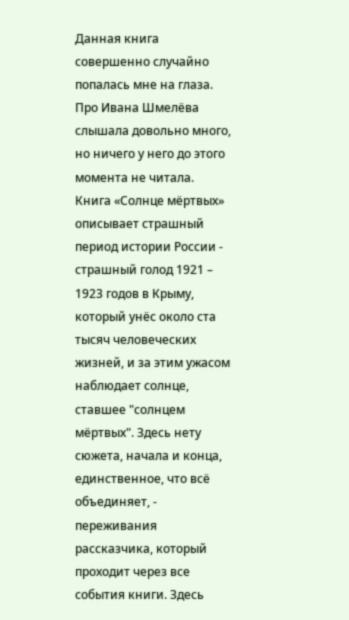Данная книга совершенно случайно попалась мне на глаза. Про Ивана Шмелёва слышала довольно много, но ничего у него до этого момента не читала.
Книга «Солнце мёртвых» описывает страшный период истории России - страшный голод 1921 – 1923 годов в Крыму, который унёс около ста тысяч человеческих жизней, и за этим ужасом наблюдает солнце, ставшее "солнцем мёртвых". Здесь нету сюжета, начала и конца, единственное, что всё объединяет, - переживания рассказчика, который проходит через все события книги. Здесь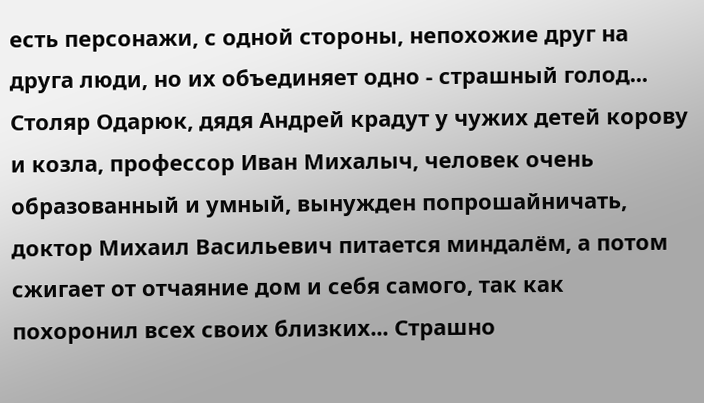есть персонажи, с одной стороны, непохожие друг на друга люди, но их объединяет одно - страшный голод... Столяр Одарюк, дядя Андрей крадут у чужих детей корову и козла, профессор Иван Михалыч, человек очень образованный и умный, вынужден попрошайничать, доктор Михаил Васильевич питается миндалём, а потом сжигает от отчаяние дом и себя самого, так как похоронил всех своих близких... Страшно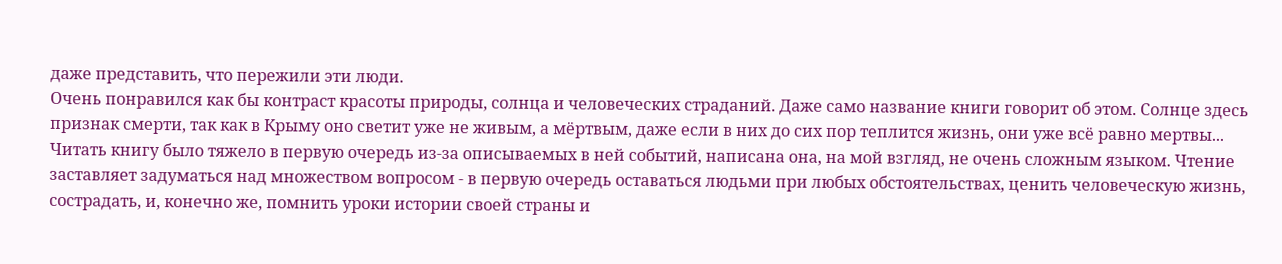даже представить, что пережили эти люди.
Очень понравился как бы контраст красоты природы, солнца и человеческих страданий. Даже само название книги говорит об этом. Солнце здесь признак смерти, так как в Крыму оно светит уже не живым, а мёртвым, даже если в них до сих пор теплится жизнь, они уже всё равно мертвы...
Читать книгу было тяжело в первую очередь из-за описываемых в ней событий, написана она, на мой взгляд, не очень сложным языком. Чтение заставляет задуматься над множеством вопросом - в первую очередь оставаться людьми при любых обстоятельствах, ценить человеческую жизнь, сострадать, и, конечно же, помнить уроки истории своей страны и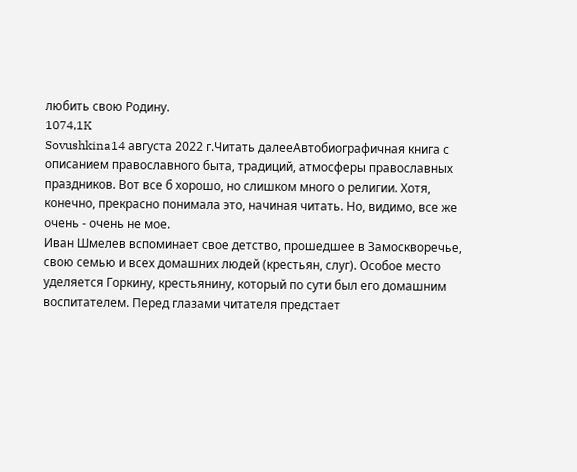любить свою Родину.
1074,1K
Sovushkina14 августа 2022 г.Читать далееАвтобиографичная книга с описанием православного быта, традиций, атмосферы православных праздников. Вот все б хорошо, но слишком много о религии. Хотя, конечно, прекрасно понимала это, начиная читать. Но, видимо, все же очень - очень не мое.
Иван Шмелев вспоминает свое детство, прошедшее в Замоскворечье, свою семью и всех домашних людей (крестьян, слуг). Особое место уделяется Горкину, крестьянину, который по сути был его домашним воспитателем. Перед глазами читателя предстает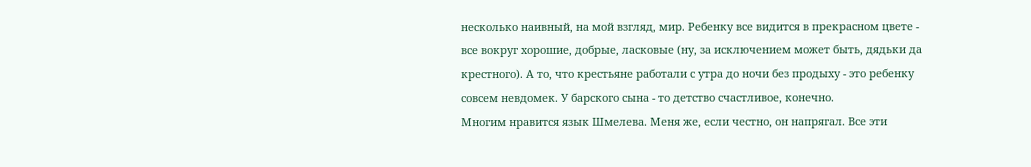несколько наивный, на мой взгляд, мир. Ребенку все видится в прекрасном цвете - все вокруг хорошие, добрые, ласковые (ну, за исключением может быть, дядьки да крестного). А то, что крестьяне работали с утра до ночи без продыху - это ребенку совсем невдомек. У барского сына - то детство счастливое, конечно.
Многим нравится язык Шмелева. Меня же, если честно, он напрягал. Все эти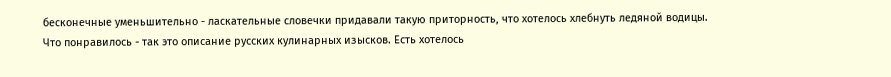бесконечные уменьшительно - ласкательные словечки придавали такую приторность, что хотелось хлебнуть ледяной водицы.
Что понравилось - так это описание русских кулинарных изысков. Есть хотелось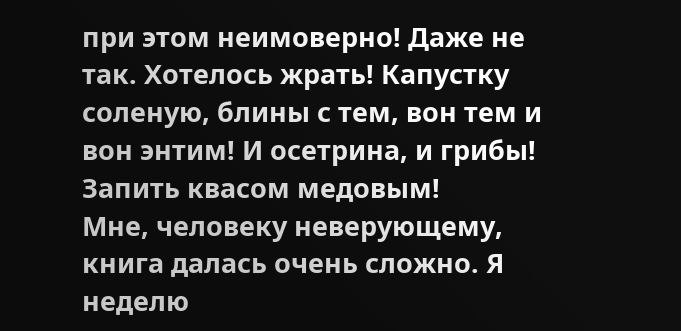при этом неимоверно! Даже не так. Хотелось жрать! Капустку соленую, блины с тем, вон тем и вон энтим! И осетрина, и грибы! Запить квасом медовым!
Мне, человеку неверующему, книга далась очень сложно. Я неделю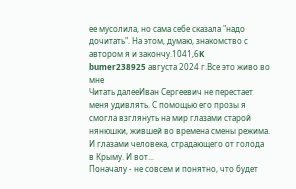ее мусолила, но сама себе сказала "надо дочитать". На этом, думаю, знакомство с автором я и закончу.1041,6K
bumer238925 августа 2024 г.Все это живо во мне
Читать далееИван Сергеевич не перестает меня удивлять. С помощью его прозы я смогла взглянуть на мир глазами старой нянюшки, жившей во времена смены режима. И глазами человека, страдающего от голода в Крыму. И вот...
Поначалу - не совсем и понятно, что будет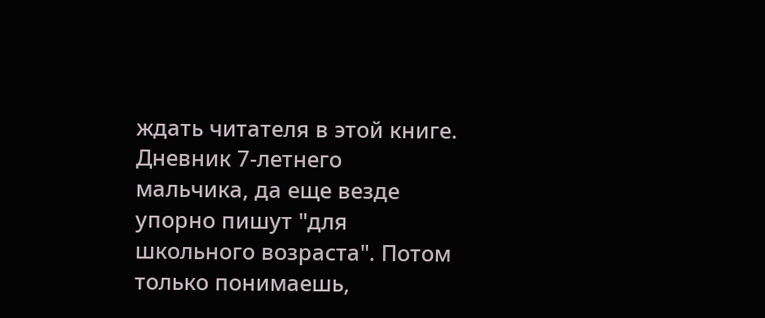ждать читателя в этой книге. Дневник 7-летнего мальчика, да еще везде упорно пишут "для школьного возраста". Потом только понимаешь,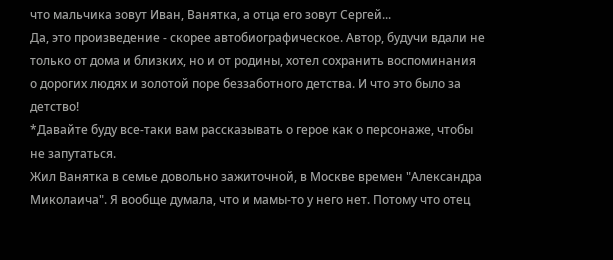что мальчика зовут Иван, Ванятка, а отца его зовут Сергей...
Да, это произведение - скорее автобиографическое. Автор, будучи вдали не только от дома и близких, но и от родины, хотел сохранить воспоминания о дорогих людях и золотой поре беззаботного детства. И что это было за детство!
*Давайте буду все-таки вам рассказывать о герое как о персонаже, чтобы не запутаться.
Жил Ванятка в семье довольно зажиточной, в Москве времен "Александра Миколаича". Я вообще думала, что и мамы-то у него нет. Потому что отец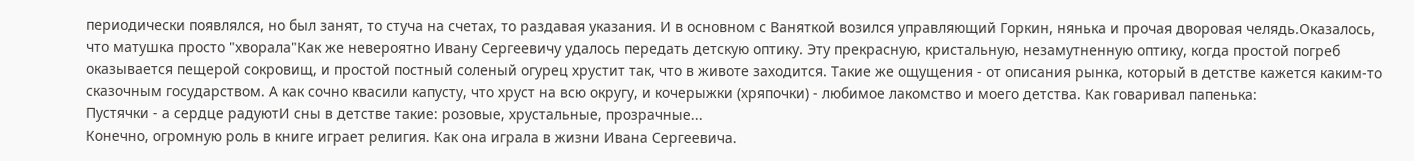периодически появлялся, но был занят, то стуча на счетах, то раздавая указания. И в основном с Ваняткой возился управляющий Горкин, нянька и прочая дворовая челядь.Оказалось, что матушка просто "хворала"Как же невероятно Ивану Сергеевичу удалось передать детскую оптику. Эту прекрасную, кристальную, незамутненную оптику, когда простой погреб оказывается пещерой сокровищ, и простой постный соленый огурец хрустит так, что в животе заходится. Такие же ощущения - от описания рынка, который в детстве кажется каким-то сказочным государством. А как сочно квасили капусту, что хруст на всю округу, и кочерыжки (хряпочки) - любимое лакомство и моего детства. Как говаривал папенька:
Пустячки - а сердце радуютИ сны в детстве такие: розовые, хрустальные, прозрачные...
Конечно, огромную роль в книге играет религия. Как она играла в жизни Ивана Сергеевича.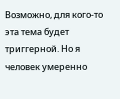Возможно, для кого-то эта тема будет триггерной. Но я человек умеренно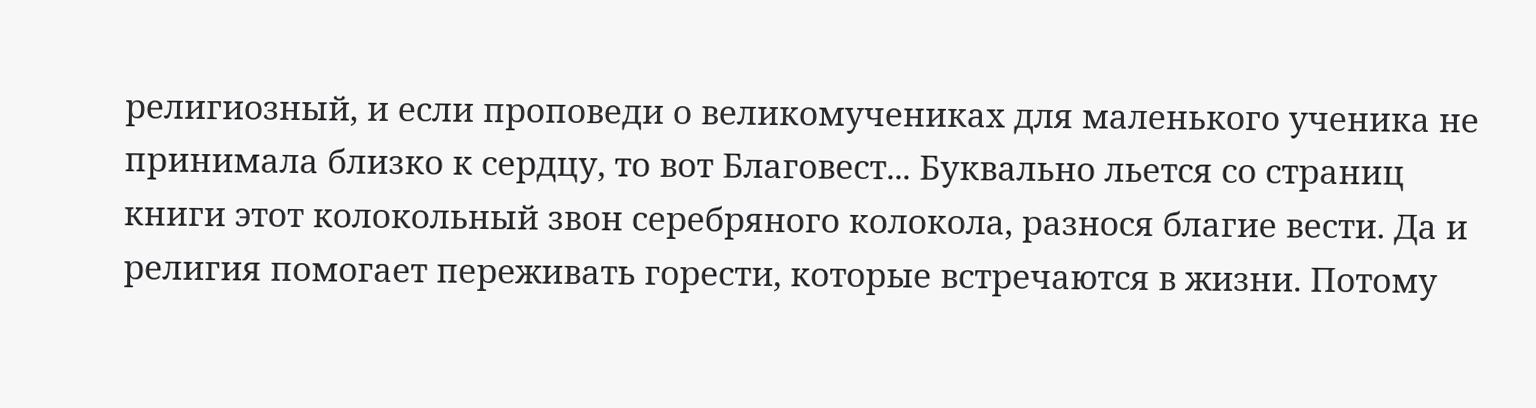религиозный, и если проповеди о великомучениках для маленького ученика не принимала близко к сердцу, то вот Благовест... Буквально льется со страниц книги этот колокольный звон серебряного колокола, разнося благие вести. Да и религия помогает переживать горести, которые встречаются в жизни. Потому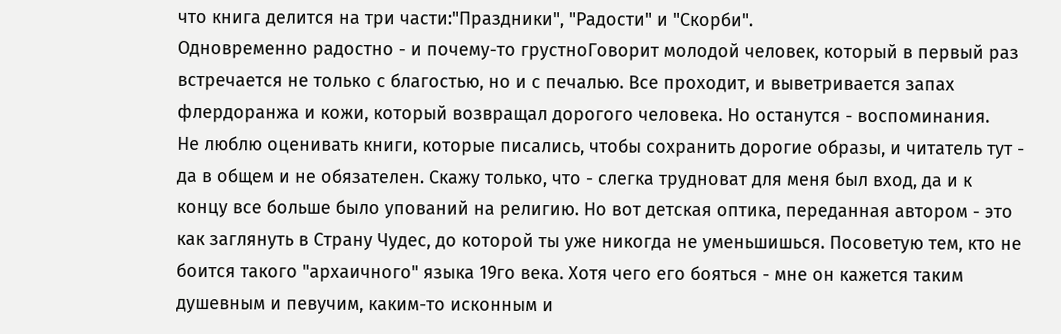что книга делится на три части:"Праздники", "Радости" и "Скорби".
Одновременно радостно - и почему-то грустноГоворит молодой человек, который в первый раз встречается не только с благостью, но и с печалью. Все проходит, и выветривается запах флердоранжа и кожи, который возвращал дорогого человека. Но останутся - воспоминания.
Не люблю оценивать книги, которые писались, чтобы сохранить дорогие образы, и читатель тут - да в общем и не обязателен. Скажу только, что - слегка трудноват для меня был вход, да и к концу все больше было упований на религию. Но вот детская оптика, переданная автором - это как заглянуть в Страну Чудес, до которой ты уже никогда не уменьшишься. Посоветую тем, кто не боится такого "архаичного" языка 19го века. Хотя чего его бояться - мне он кажется таким душевным и певучим, каким-то исконным и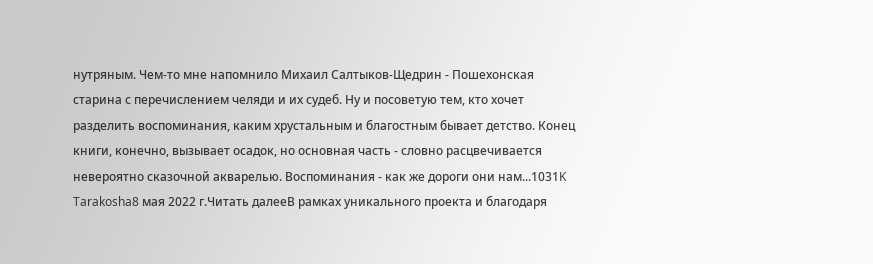нутряным. Чем-то мне напомнило Михаил Салтыков-Щедрин - Пошехонская старина с перечислением челяди и их судеб. Ну и посоветую тем, кто хочет разделить воспоминания, каким хрустальным и благостным бывает детство. Конец книги, конечно, вызывает осадок, но основная часть - словно расцвечивается невероятно сказочной акварелью. Воспоминания - как же дороги они нам...1031K
Tarakosha8 мая 2022 г.Читать далееВ рамках уникального проекта и благодаря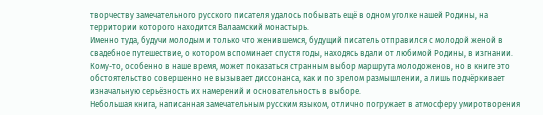творчеству замечательного русского писателя удалось побывать ещё в одном уголке нашей Родины, на территории которого находится Валаамский монастырь.
Именно туда, будучи молодым и только что женившемся, будущий писатель отправился с молодой женой в свадебное путешествие, о котором вспоминает спустя годы, находясь вдали от любимой Родины, в изгнании.
Кому-то, особенно в наше время, может показаться странным выбор маршрута молодоженов, но в книге это обстоятельство совершенно не вызывает диссонанса, как и по зрелом размышлении, а лишь подчёркивает изначальную серьёзность их намерений и основательность в выборе.
Небольшая книга, написанная замечательным русским языком, отлично погружает в атмосферу умиротворения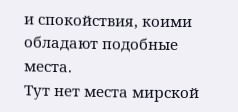и спокойствия, коими обладают подобные места.
Тут нет места мирской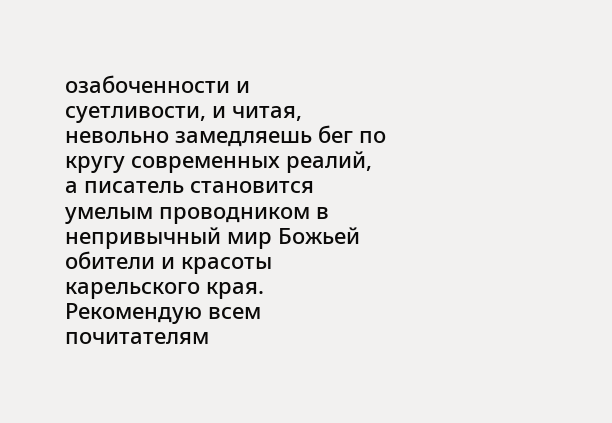озабоченности и суетливости, и читая, невольно замедляешь бег по кругу современных реалий, а писатель становится умелым проводником в непривычный мир Божьей обители и красоты карельского края.
Рекомендую всем почитателям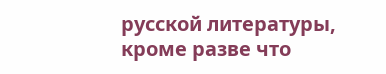русской литературы, кроме разве что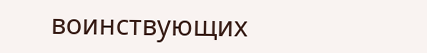воинствующих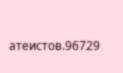атеистов.96729